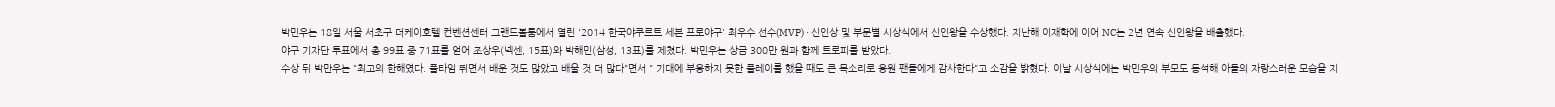박민우는 18일 서울 서초구 더케이호텔 컨벤션센터 그랜드볼룸에서 열린 '2014 한국야쿠르트 세븐 프로야구' 최우수 선수(MVP) · 신인상 및 부문별 시상식에서 신인왕을 수상했다. 지난해 이재학에 이어 NC는 2년 연속 신인왕을 배출했다.
야구 기자단 투표에서 총 99표 중 71표를 얻어 조상우(넥센, 15표)와 박해민(삼성, 13표)를 제쳤다. 박민우는 상금 300만 원과 함께 트로피를 받았다.
수상 뒤 박만우는 "최고의 한해였다. 풀타임 뛰면서 배운 것도 많았고 배울 것 더 많다"면서 " 기대에 부응하지 못한 플레이를 했을 때도 큰 목소리로 응원 팬들에게 감사한다"고 소감을 밝혔다. 이날 시상식에는 박민우의 부모도 동석해 아들의 자랑스러운 모습을 지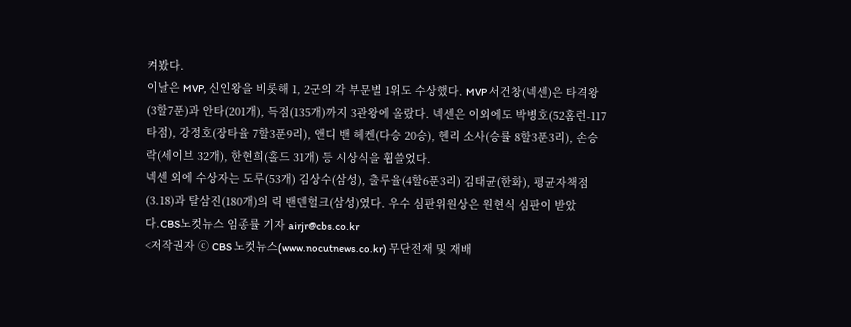켜봤다.
이날은 MVP, 신인왕을 비롯해 1, 2군의 각 부문별 1위도 수상했다. MVP 서건창(넥센)은 타격왕(3할7푼)과 안타(201개), 득점(135개)까지 3관왕에 올랐다. 넥센은 이외에도 박병호(52홈런-117타점), 강정호(장타율 7할3푼9리), 앤디 밴 헤켄(다승 20승), 헨리 소사(승률 8할3푼3리), 손승락(세이브 32개), 한현희(홀드 31개) 등 시상식을 휩쓸었다.
넥센 외에 수상자는 도루(53개) 김상수(삼성), 출루율(4할6푼3리) 김태균(한화), 평균자책점(3.18)과 탈삼진(180개)의 릭 밴덴헐크(삼성)였다. 우수 심판위원상은 원현식 심판이 받았다.CBS노컷뉴스 임종률 기자 airjr@cbs.co.kr
<저작권자 ⓒ CBS 노컷뉴스(www.nocutnews.co.kr) 무단전재 및 재배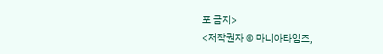포 금지>
<저작권자 © 마니아타임즈,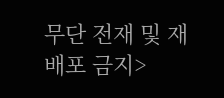무단 전재 및 재배포 금지>